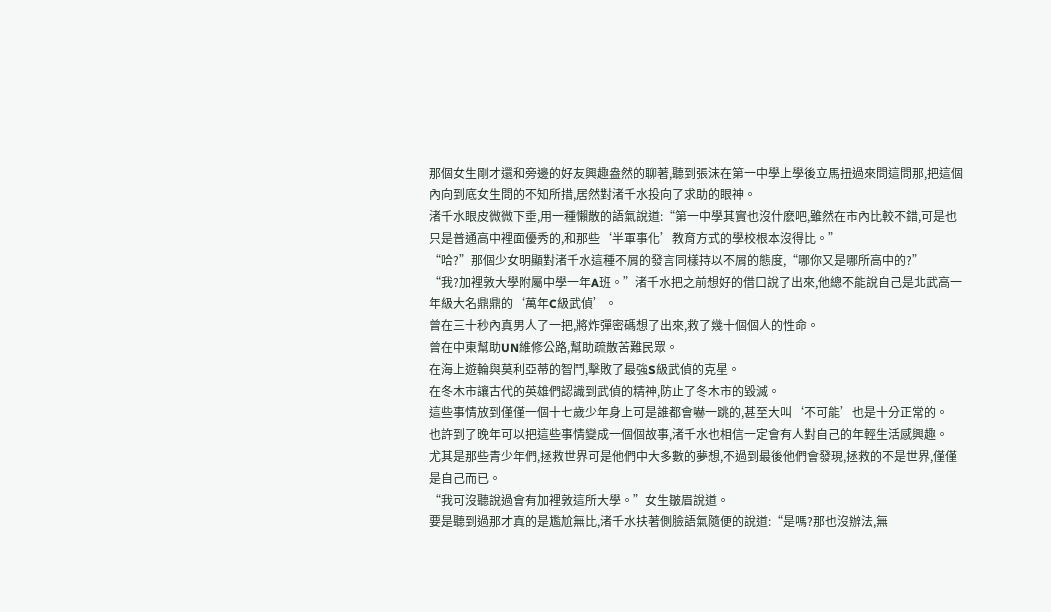那個女生剛才還和旁邊的好友興趣盎然的聊著,聽到張沫在第一中學上學後立馬扭過來問這問那,把這個內向到底女生問的不知所措,居然對渚千水投向了求助的眼神。
渚千水眼皮微微下垂,用一種懶散的語氣說道:“第一中學其實也沒什麽吧,雖然在市內比較不錯,可是也只是普通高中裡面優秀的,和那些‘半軍事化’教育方式的學校根本沒得比。”
“哈?”那個少女明顯對渚千水這種不屑的發言同樣持以不屑的態度,“哪你又是哪所高中的?”
“我?加裡敦大學附屬中學一年A班。”渚千水把之前想好的借口說了出來,他總不能說自己是北武高一年級大名鼎鼎的‘萬年C級武偵’。
曾在三十秒內真男人了一把,將炸彈密碼想了出來,救了幾十個個人的性命。
曾在中東幫助UN維修公路,幫助疏散苦難民眾。
在海上遊輪與莫利亞蒂的智鬥,擊敗了最強S級武偵的克星。
在冬木市讓古代的英雄們認識到武偵的精神,防止了冬木市的毀滅。
這些事情放到僅僅一個十七歲少年身上可是誰都會嚇一跳的,甚至大叫‘不可能’也是十分正常的。
也許到了晚年可以把這些事情變成一個個故事,渚千水也相信一定會有人對自己的年輕生活感興趣。
尤其是那些青少年們,拯救世界可是他們中大多數的夢想,不過到最後他們會發現,拯救的不是世界,僅僅是自己而已。
“我可沒聽說過會有加裡敦這所大學。”女生皺眉說道。
要是聽到過那才真的是尷尬無比,渚千水扶著側臉語氣隨便的說道:“是嗎?那也沒辦法,無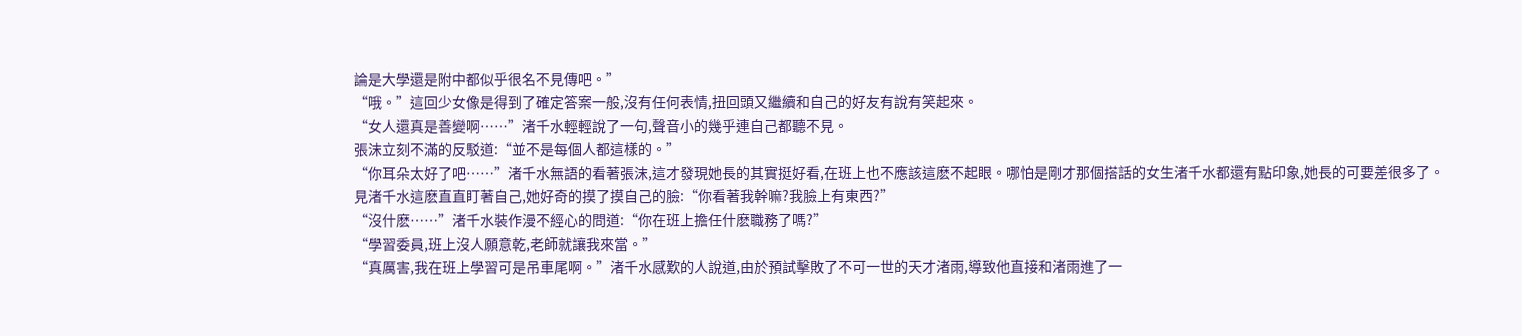論是大學還是附中都似乎很名不見傳吧。”
“哦。”這回少女像是得到了確定答案一般,沒有任何表情,扭回頭又繼續和自己的好友有說有笑起來。
“女人還真是善變啊……”渚千水輕輕說了一句,聲音小的幾乎連自己都聽不見。
張沫立刻不滿的反駁道:“並不是每個人都這樣的。”
“你耳朵太好了吧……”渚千水無語的看著張沫,這才發現她長的其實挺好看,在班上也不應該這麽不起眼。哪怕是剛才那個搭話的女生渚千水都還有點印象,她長的可要差很多了。
見渚千水這麽直直盯著自己,她好奇的摸了摸自己的臉:“你看著我幹嘛?我臉上有東西?”
“沒什麽……”渚千水裝作漫不經心的問道:“你在班上擔任什麽職務了嗎?”
“學習委員,班上沒人願意乾,老師就讓我來當。”
“真厲害,我在班上學習可是吊車尾啊。”渚千水感歎的人說道,由於預試擊敗了不可一世的天才渚雨,導致他直接和渚雨進了一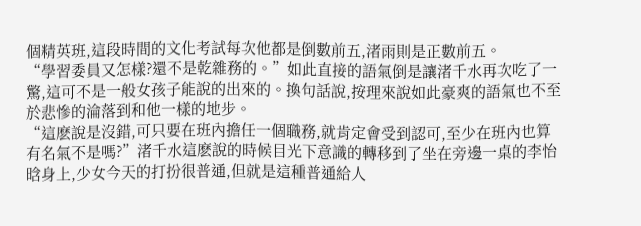個精英班,這段時間的文化考試每次他都是倒數前五,渚雨則是正數前五。
“學習委員又怎樣?還不是乾雜務的。”如此直接的語氣倒是讓渚千水再次吃了一驚,這可不是一般女孩子能說的出來的。換句話說,按理來說如此豪爽的語氣也不至於悲慘的淪落到和他一樣的地步。
“這麽說是沒錯,可只要在班內擔任一個職務,就肯定會受到認可,至少在班內也算有名氣不是嗎?”渚千水這麽說的時候目光下意識的轉移到了坐在旁邊一桌的李怡晗身上,少女今天的打扮很普通,但就是這種普通給人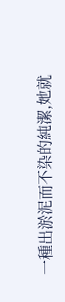一種出淤泥而不染的純潔,她就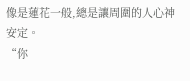像是蓮花一般,總是讓周圍的人心神安定。
“你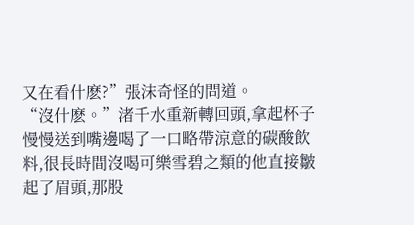又在看什麽?”張沫奇怪的問道。
“沒什麽。”渚千水重新轉回頭,拿起杯子慢慢送到嘴邊喝了一口略帶涼意的碳酸飲料,很長時間沒喝可樂雪碧之類的他直接皺起了眉頭,那股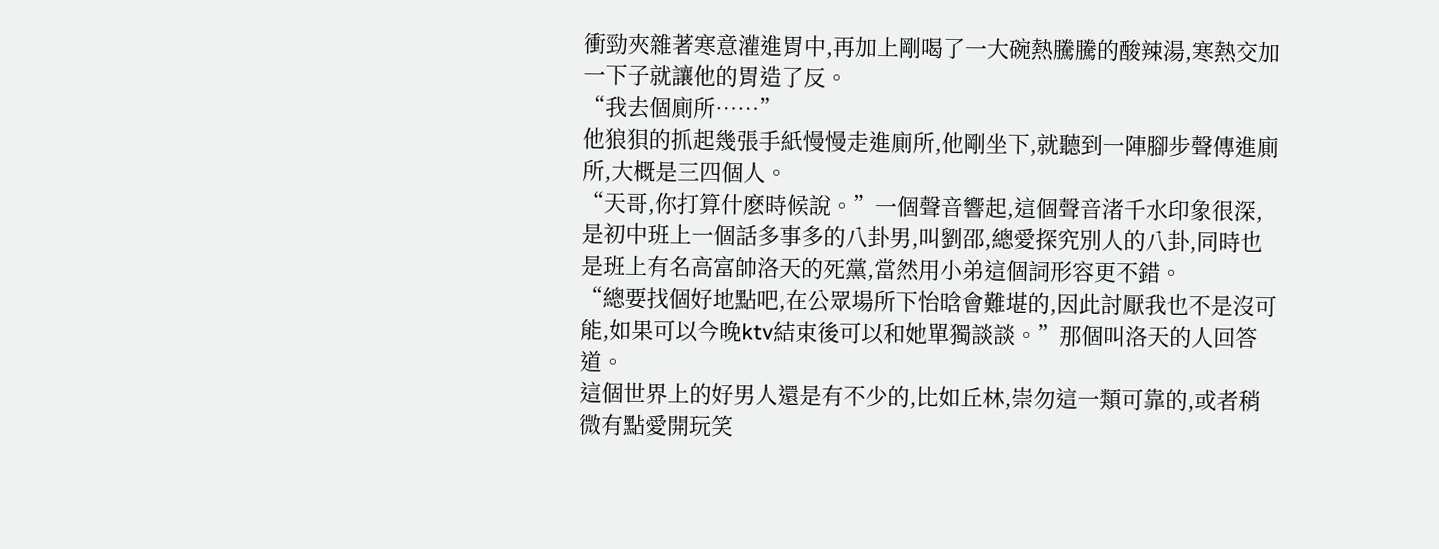衝勁夾雜著寒意灌進胃中,再加上剛喝了一大碗熱騰騰的酸辣湯,寒熱交加一下子就讓他的胃造了反。
“我去個廁所……”
他狼狽的抓起幾張手紙慢慢走進廁所,他剛坐下,就聽到一陣腳步聲傳進廁所,大概是三四個人。
“天哥,你打算什麽時候說。”一個聲音響起,這個聲音渚千水印象很深,是初中班上一個話多事多的八卦男,叫劉邵,總愛探究別人的八卦,同時也是班上有名高富帥洛天的死黨,當然用小弟這個詞形容更不錯。
“總要找個好地點吧,在公眾場所下怡晗會難堪的,因此討厭我也不是沒可能,如果可以今晚ktv結束後可以和她單獨談談。”那個叫洛天的人回答道。
這個世界上的好男人還是有不少的,比如丘林,崇勿這一類可靠的,或者稍微有點愛開玩笑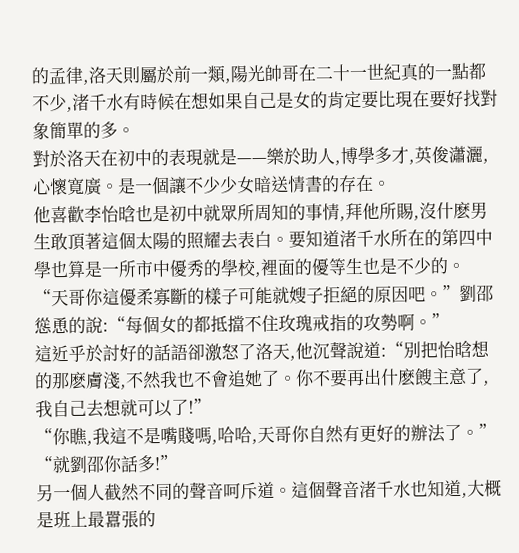的孟律,洛天則屬於前一類,陽光帥哥在二十一世紀真的一點都不少,渚千水有時候在想如果自己是女的肯定要比現在要好找對象簡單的多。
對於洛天在初中的表現就是——樂於助人,博學多才,英俊瀟灑,心懷寬廣。是一個讓不少少女暗送情書的存在。
他喜歡李怡晗也是初中就眾所周知的事情,拜他所賜,沒什麽男生敢頂著這個太陽的照耀去表白。要知道渚千水所在的第四中學也算是一所市中優秀的學校,裡面的優等生也是不少的。
“天哥你這優柔寡斷的樣子可能就嫂子拒絕的原因吧。”劉邵慫恿的說:“每個女的都抵擋不住玫瑰戒指的攻勢啊。”
這近乎於討好的話語卻激怒了洛天,他沉聲說道:“別把怡晗想的那麽膚淺,不然我也不會追她了。你不要再出什麽餿主意了,我自己去想就可以了!”
“你瞧,我這不是嘴賤嗎,哈哈,天哥你自然有更好的辦法了。”
“就劉邵你話多!”
另一個人截然不同的聲音呵斥道。這個聲音渚千水也知道,大概是班上最囂張的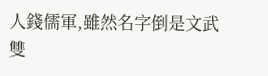人錢儒軍,雖然名字倒是文武雙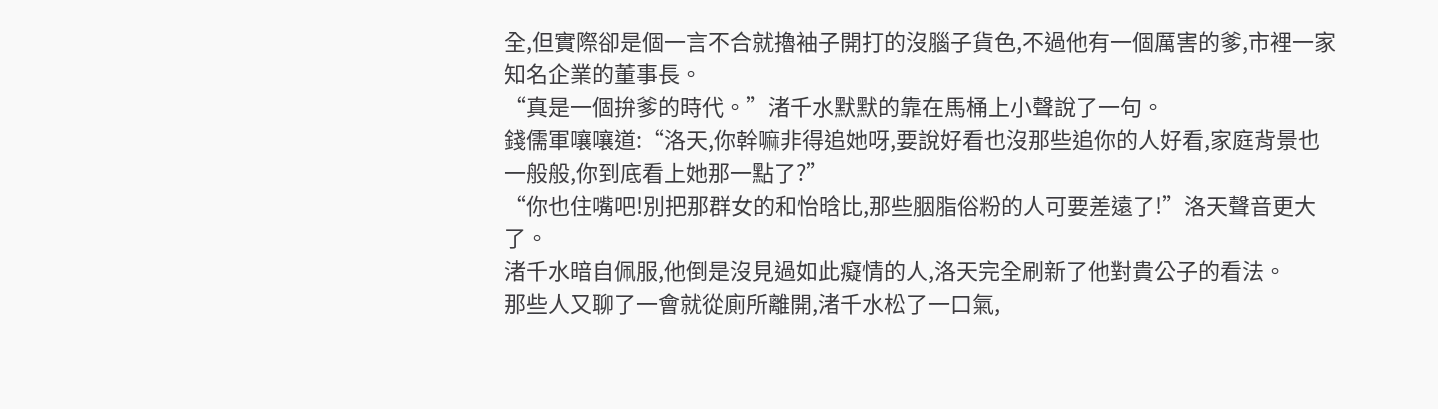全,但實際卻是個一言不合就擼袖子開打的沒腦子貨色,不過他有一個厲害的爹,市裡一家知名企業的董事長。
“真是一個拚爹的時代。”渚千水默默的靠在馬桶上小聲說了一句。
錢儒軍嚷嚷道:“洛天,你幹嘛非得追她呀,要說好看也沒那些追你的人好看,家庭背景也一般般,你到底看上她那一點了?”
“你也住嘴吧!別把那群女的和怡晗比,那些胭脂俗粉的人可要差遠了!”洛天聲音更大了。
渚千水暗自佩服,他倒是沒見過如此癡情的人,洛天完全刷新了他對貴公子的看法。
那些人又聊了一會就從廁所離開,渚千水松了一口氣,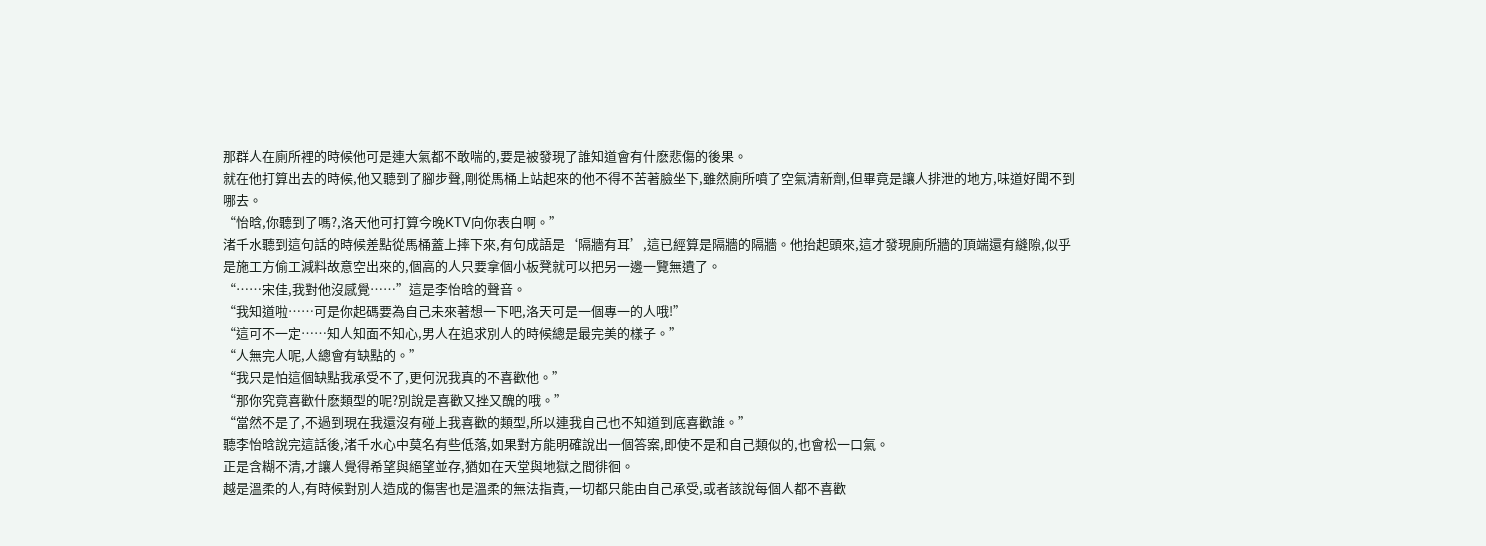那群人在廁所裡的時候他可是連大氣都不敢喘的,要是被發現了誰知道會有什麽悲傷的後果。
就在他打算出去的時候,他又聽到了腳步聲,剛從馬桶上站起來的他不得不苦著臉坐下,雖然廁所噴了空氣清新劑,但畢竟是讓人排泄的地方,味道好聞不到哪去。
“怡晗,你聽到了嗎?,洛天他可打算今晚KTV向你表白啊。”
渚千水聽到這句話的時候差點從馬桶蓋上摔下來,有句成語是‘隔牆有耳’,這已經算是隔牆的隔牆。他抬起頭來,這才發現廁所牆的頂端還有縫隙,似乎是施工方偷工減料故意空出來的,個高的人只要拿個小板凳就可以把另一邊一覽無遺了。
“……宋佳,我對他沒感覺……”這是李怡晗的聲音。
“我知道啦……可是你起碼要為自己未來著想一下吧,洛天可是一個專一的人哦!”
“這可不一定……知人知面不知心,男人在追求別人的時候總是最完美的樣子。”
“人無完人呢,人總會有缺點的。”
“我只是怕這個缺點我承受不了,更何況我真的不喜歡他。”
“那你究竟喜歡什麽類型的呢?別說是喜歡又挫又醜的哦。”
“當然不是了,不過到現在我還沒有碰上我喜歡的類型,所以連我自己也不知道到底喜歡誰。”
聽李怡晗說完這話後,渚千水心中莫名有些低落,如果對方能明確說出一個答案,即使不是和自己類似的,也會松一口氣。
正是含糊不清,才讓人覺得希望與絕望並存,猶如在天堂與地獄之間徘徊。
越是溫柔的人,有時候對別人造成的傷害也是溫柔的無法指責,一切都只能由自己承受,或者該說每個人都不喜歡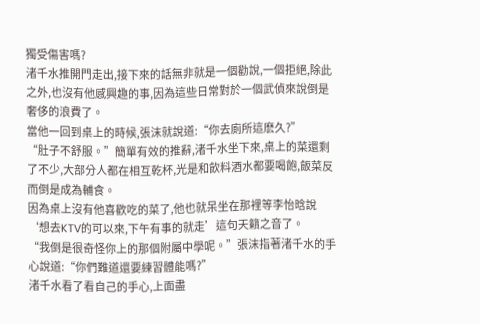獨受傷害嗎?
渚千水推開門走出,接下來的話無非就是一個勸說,一個拒絕,除此之外,也沒有他感興趣的事,因為這些日常對於一個武偵來說倒是奢侈的浪費了。
當他一回到桌上的時候,張沫就說道:“你去廁所這麽久?”
“肚子不舒服。”簡單有效的推辭,渚千水坐下來,桌上的菜還剩了不少,大部分人都在相互乾杯,光是和飲料酒水都要喝飽,飯菜反而倒是成為輔食。
因為桌上沒有他喜歡吃的菜了,他也就呆坐在那裡等李怡晗說‘想去KTV的可以來,下午有事的就走’這句天籟之音了。
“我倒是很奇怪你上的那個附屬中學呢。”張沫指著渚千水的手心說道:“你們難道還要練習體能嗎?”
渚千水看了看自己的手心,上面盡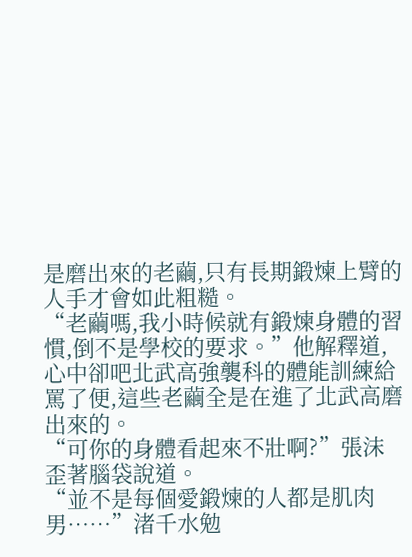是磨出來的老繭,只有長期鍛煉上臂的人手才會如此粗糙。
“老繭嗎,我小時候就有鍛煉身體的習慣,倒不是學校的要求。”他解釋道,心中卻吧北武高強襲科的體能訓練給罵了便,這些老繭全是在進了北武高磨出來的。
“可你的身體看起來不壯啊?”張沫歪著腦袋說道。
“並不是每個愛鍛煉的人都是肌肉男……”渚千水勉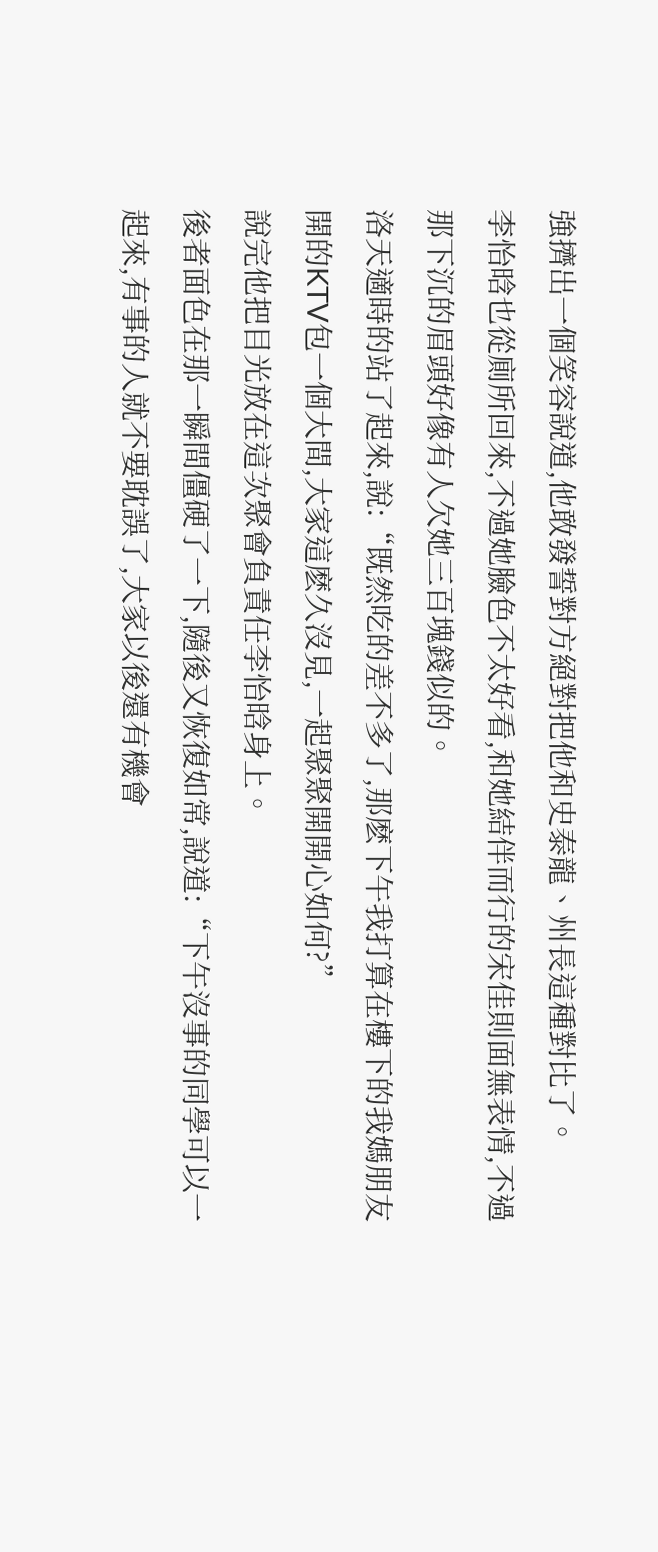強擠出一個笑容說道,他敢發誓對方絕對把他和史泰龍、州長這種對比了。
李怡晗也從廁所回來,不過她臉色不太好看,和她結伴而行的宋佳則面無表情,不過那下沉的眉頭好像有人欠她三百塊錢似的。
洛天適時的站了起來,說:“既然吃的差不多了,那麽下午我打算在樓下的我媽朋友開的KTV包一個大間,大家這麽久沒見,一起聚聚開開心如何?”
說完他把目光放在這次聚會負責任李怡晗身上。
後者面色在那一瞬間僵硬了一下,隨後又恢復如常,說道:“下午沒事的同學可以一起來,有事的人就不要耽誤了,大家以後還有機會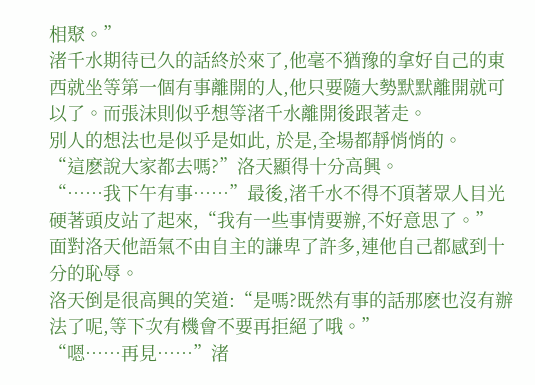相聚。”
渚千水期待已久的話終於來了,他毫不猶豫的拿好自己的東西就坐等第一個有事離開的人,他只要隨大勢默默離開就可以了。而張沫則似乎想等渚千水離開後跟著走。
別人的想法也是似乎是如此, 於是,全場都靜悄悄的。
“這麽說大家都去嗎?”洛天顯得十分高興。
“……我下午有事……”最後,渚千水不得不頂著眾人目光硬著頭皮站了起來,“我有一些事情要辦,不好意思了。”
面對洛天他語氣不由自主的謙卑了許多,連他自己都感到十分的恥辱。
洛天倒是很高興的笑道:“是嗎?既然有事的話那麽也沒有辦法了呢,等下次有機會不要再拒絕了哦。”
“嗯……再見……”渚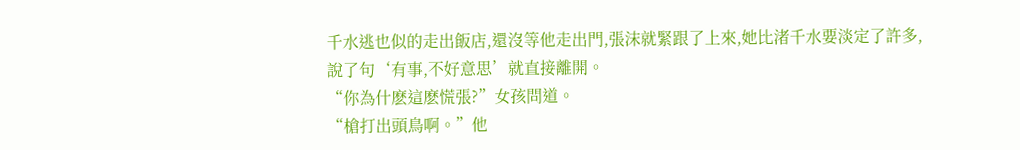千水逃也似的走出飯店,還沒等他走出門,張沫就緊跟了上來,她比渚千水要淡定了許多,說了句‘有事,不好意思’就直接離開。
“你為什麽這麽慌張?”女孩問道。
“槍打出頭鳥啊。”他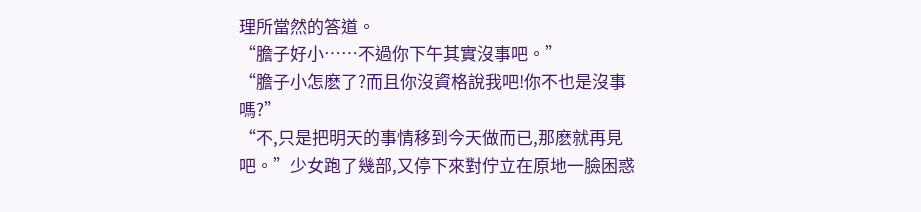理所當然的答道。
“膽子好小……不過你下午其實沒事吧。”
“膽子小怎麽了?而且你沒資格說我吧!你不也是沒事嗎?”
“不,只是把明天的事情移到今天做而已,那麽就再見吧。”少女跑了幾部,又停下來對佇立在原地一臉困惑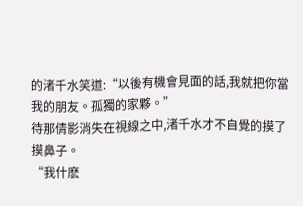的渚千水笑道:“以後有機會見面的話,我就把你當我的朋友。孤獨的家夥。”
待那倩影消失在視線之中,渚千水才不自覺的摸了摸鼻子。
“我什麽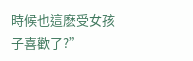時候也這麽受女孩子喜歡了?”